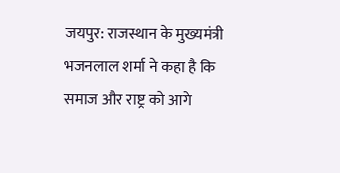जयपुर: राजस्थान के मुख्यमंत्री भजनलाल शर्मा ने कहा है कि समाज और राष्ट्र को आगे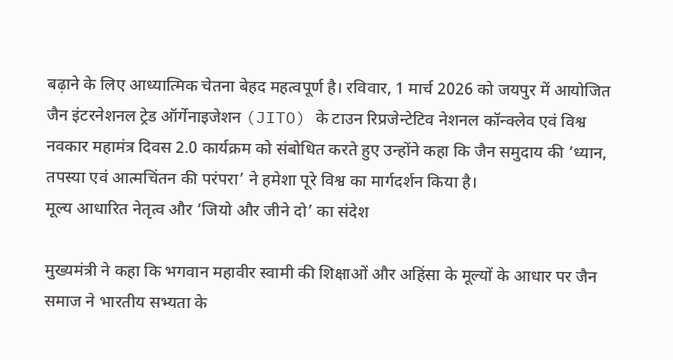बढ़ाने के लिए आध्यात्मिक चेतना बेहद महत्वपूर्ण है। रविवार, 1 मार्च 2026 को जयपुर में आयोजित जैन इंटरनेशनल ट्रेड ऑर्गेनाइजेशन (JITO) के टाउन रिप्रजेन्टेटिव नेशनल कॉन्क्लेव एवं विश्व नवकार महामंत्र दिवस 2.0 कार्यक्रम को संबोधित करते हुए उन्होंने कहा कि जैन समुदाय की ‘ध्यान, तपस्या एवं आत्मचिंतन की परंपरा’ ने हमेशा पूरे विश्व का मार्गदर्शन किया है।
मूल्य आधारित नेतृत्व और ‘जियो और जीने दो’ का संदेश

मुख्यमंत्री ने कहा कि भगवान महावीर स्वामी की शिक्षाओं और अहिंसा के मूल्यों के आधार पर जैन समाज ने भारतीय सभ्यता के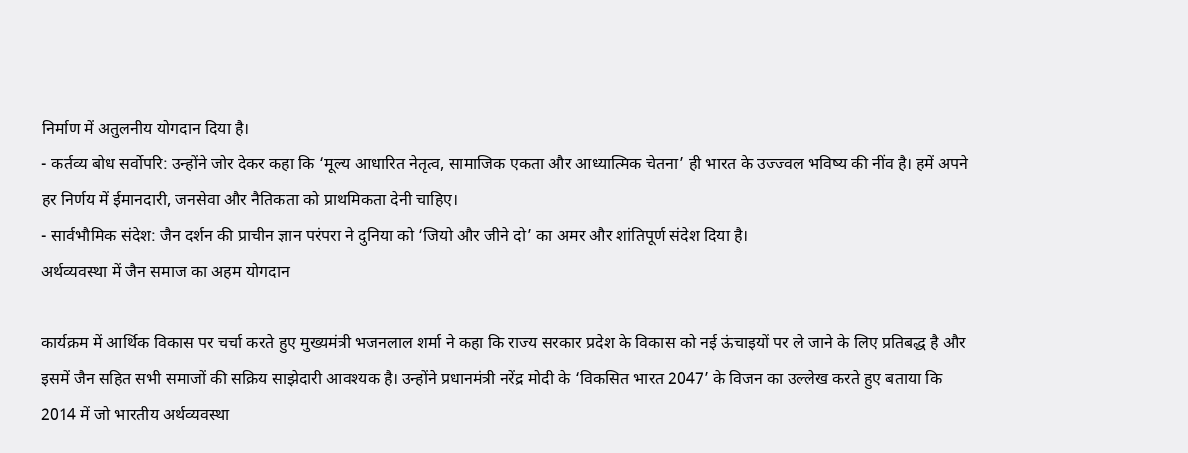निर्माण में अतुलनीय योगदान दिया है।
- कर्तव्य बोध सर्वोपरि: उन्होंने जोर देकर कहा कि ‘मूल्य आधारित नेतृत्व, सामाजिक एकता और आध्यात्मिक चेतना’ ही भारत के उज्ज्वल भविष्य की नींव है। हमें अपने हर निर्णय में ईमानदारी, जनसेवा और नैतिकता को प्राथमिकता देनी चाहिए।
- सार्वभौमिक संदेश: जैन दर्शन की प्राचीन ज्ञान परंपरा ने दुनिया को ‘जियो और जीने दो’ का अमर और शांतिपूर्ण संदेश दिया है।
अर्थव्यवस्था में जैन समाज का अहम योगदान

कार्यक्रम में आर्थिक विकास पर चर्चा करते हुए मुख्यमंत्री भजनलाल शर्मा ने कहा कि राज्य सरकार प्रदेश के विकास को नई ऊंचाइयों पर ले जाने के लिए प्रतिबद्ध है और इसमें जैन सहित सभी समाजों की सक्रिय साझेदारी आवश्यक है। उन्होंने प्रधानमंत्री नरेंद्र मोदी के ‘विकसित भारत 2047’ के विजन का उल्लेख करते हुए बताया कि 2014 में जो भारतीय अर्थव्यवस्था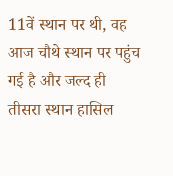11वें स्थान पर थी, वह आज चौथे स्थान पर पहुंच गई है और जल्द ही तीसरा स्थान हासिल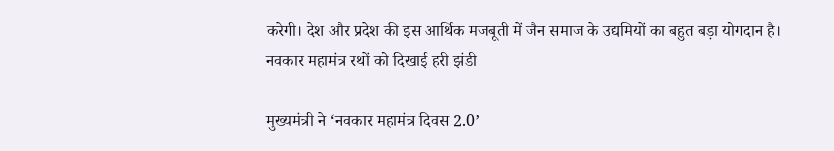करेगी। देश और प्रदेश की इस आर्थिक मजबूती में जैन समाज के उद्यमियों का बहुत बड़ा योगदान है।
नवकार महामंत्र रथों को दिखाई हरी झंडी

मुख्यमंत्री ने ‘नवकार महामंत्र दिवस 2.0’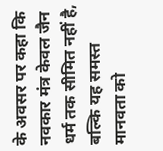के अवसर पर कहा कि नवकार मंत्र केवल जैन धर्म तक सीमित नहीं है, बल्कि यह समस्त मानवता को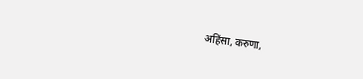अहिंसा, करुणा,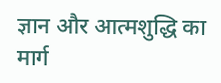ज्ञान और आत्मशुद्धि का मार्ग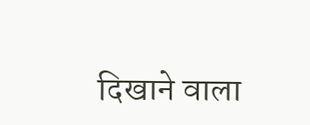दिखाने वाला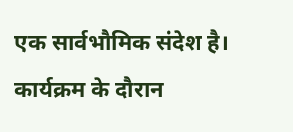एक सार्वभौमिक संदेश है। कार्यक्रम के दौरान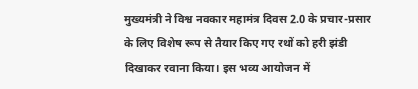मुख्यमंत्री ने विश्व नवकार महामंत्र दिवस 2.0 के प्रचार-प्रसार के लिए विशेष रूप से तैयार किए गए रथों को हरी झंडी दिखाकर रवाना किया। इस भव्य आयोजन में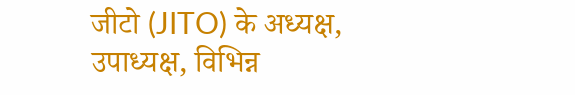जीटो (JITO) के अध्यक्ष, उपाध्यक्ष, विभिन्न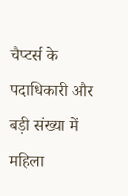चैप्टर्स के पदाधिकारी और बड़ी संख्या में महिला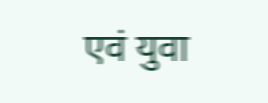एवं युवा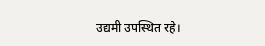उद्यमी उपस्थित रहे।